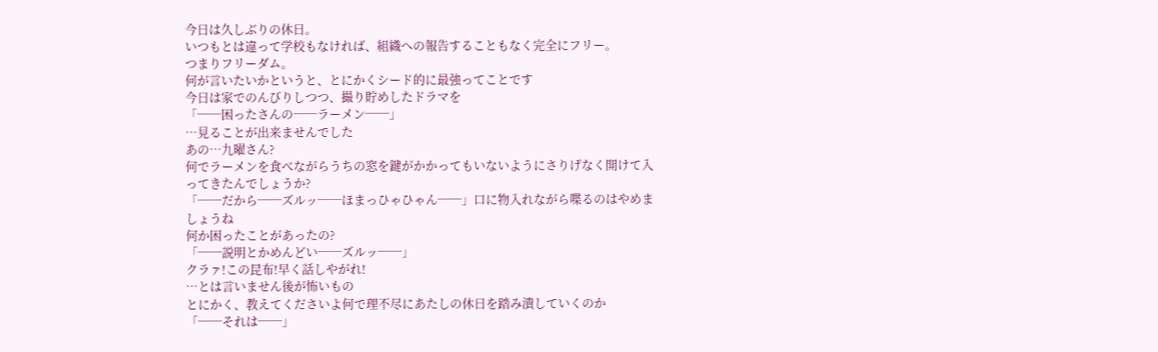今日は久しぶりの休日。
いつもとは違って学校もなければ、組織への報告することもなく完全にフリー。
つまりフリーダム。
何が言いたいかというと、とにかくシード的に最強ってことです
今日は家でのんびりしつつ、撮り貯めしたドラマを
「──困ったさんの──ラーメン──」
…見ることが出来ませんでした
あの…九曜さん?
何でラーメンを食べながらうちの窓を鍵がかかってもいないようにさりげなく開けて入ってきたんでしょうか?
「──だから──ズルッ──ほまっひゃひゃん──」口に物入れながら喋るのはやめましょうね
何か困ったことがあったの?
「──説明とかめんどい──ズルッ──」
クラァ!この昆布!早く話しやがれ!
…とは言いません後が怖いもの
とにかく、教えてくださいよ何で理不尽にあたしの休日を踏み潰していくのか
「──それは──」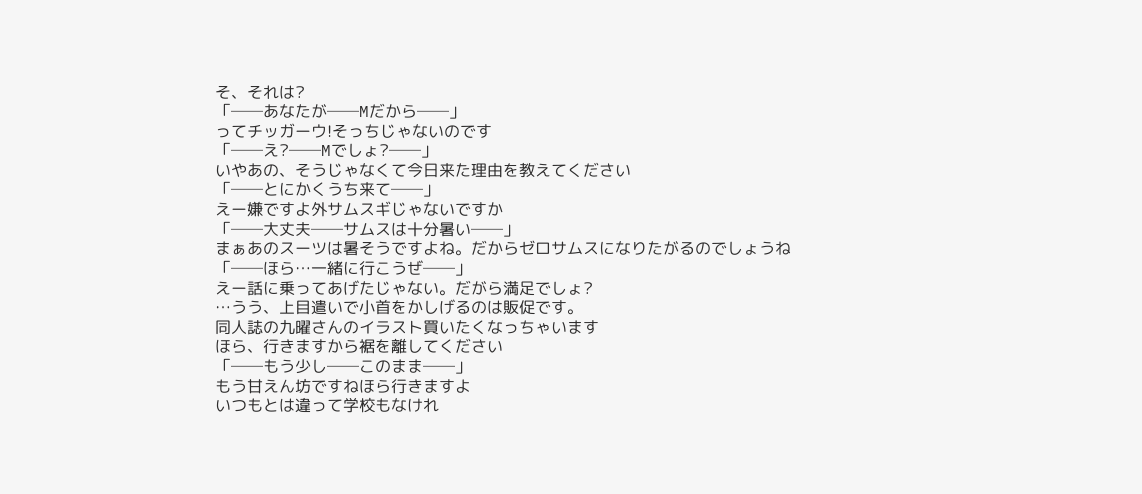そ、それは?
「──あなたが──Mだから──」
ってチッガーウ!そっちじゃないのです
「──え?──Mでしょ?──」
いやあの、そうじゃなくて今日来た理由を教えてください
「──とにかくうち来て──」
えー嫌ですよ外サムスギじゃないですか
「──大丈夫──サムスは十分暑い──」
まぁあのスーツは暑そうですよね。だからゼロサムスになりたがるのでしょうね
「──ほら…一緒に行こうぜ──」
えー話に乗ってあげたじゃない。だがら満足でしょ?
…うう、上目遣いで小首をかしげるのは販促です。
同人誌の九曜さんのイラスト買いたくなっちゃいます
ほら、行きますから裾を離してください
「──もう少し──このまま──」
もう甘えん坊ですねほら行きますよ
いつもとは違って学校もなけれ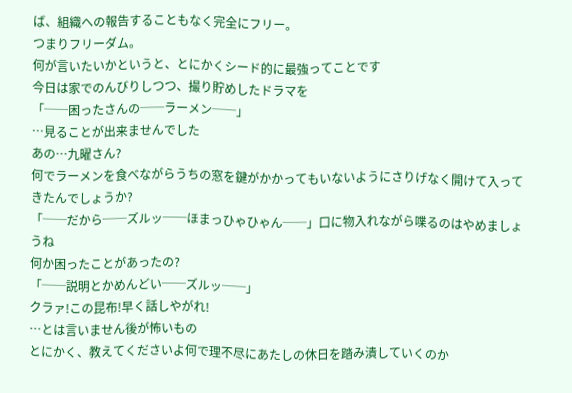ば、組織への報告することもなく完全にフリー。
つまりフリーダム。
何が言いたいかというと、とにかくシード的に最強ってことです
今日は家でのんびりしつつ、撮り貯めしたドラマを
「──困ったさんの──ラーメン──」
…見ることが出来ませんでした
あの…九曜さん?
何でラーメンを食べながらうちの窓を鍵がかかってもいないようにさりげなく開けて入ってきたんでしょうか?
「──だから──ズルッ──ほまっひゃひゃん──」口に物入れながら喋るのはやめましょうね
何か困ったことがあったの?
「──説明とかめんどい──ズルッ──」
クラァ!この昆布!早く話しやがれ!
…とは言いません後が怖いもの
とにかく、教えてくださいよ何で理不尽にあたしの休日を踏み潰していくのか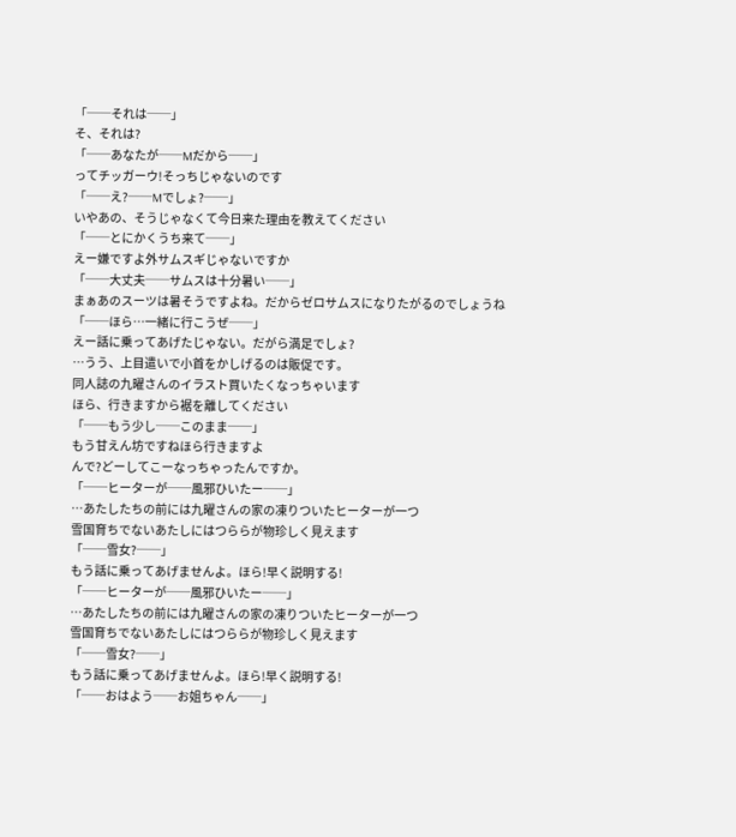「──それは──」
そ、それは?
「──あなたが──Mだから──」
ってチッガーウ!そっちじゃないのです
「──え?──Mでしょ?──」
いやあの、そうじゃなくて今日来た理由を教えてください
「──とにかくうち来て──」
えー嫌ですよ外サムスギじゃないですか
「──大丈夫──サムスは十分暑い──」
まぁあのスーツは暑そうですよね。だからゼロサムスになりたがるのでしょうね
「──ほら…一緒に行こうぜ──」
えー話に乗ってあげたじゃない。だがら満足でしょ?
…うう、上目遣いで小首をかしげるのは販促です。
同人誌の九曜さんのイラスト買いたくなっちゃいます
ほら、行きますから裾を離してください
「──もう少し──このまま──」
もう甘えん坊ですねほら行きますよ
んで?どーしてこーなっちゃったんですか。
「──ヒーターが──風邪ひいたー──」
…あたしたちの前には九曜さんの家の凍りついたヒーターが一つ
雪国育ちでないあたしにはつららが物珍しく見えます
「──雪女?──」
もう話に乗ってあげませんよ。ほら!早く説明する!
「──ヒーターが──風邪ひいたー──」
…あたしたちの前には九曜さんの家の凍りついたヒーターが一つ
雪国育ちでないあたしにはつららが物珍しく見えます
「──雪女?──」
もう話に乗ってあげませんよ。ほら!早く説明する!
「──おはよう──お姐ちゃん──」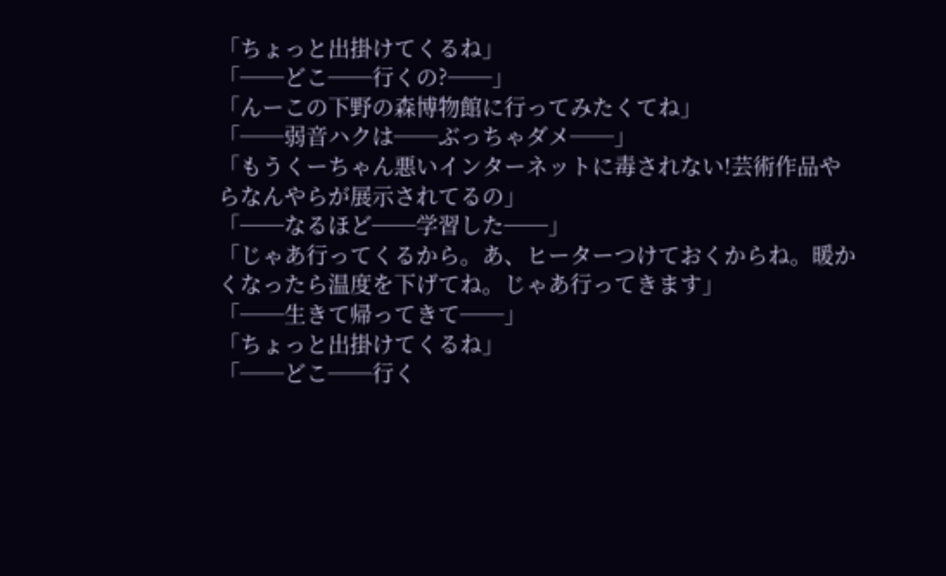「ちょっと出掛けてくるね」
「──どこ──行くの?──」
「んーこの下野の森博物館に行ってみたくてね」
「──弱音ハクは──ぶっちゃダメ──」
「もうくーちゃん悪いインターネットに毒されない!芸術作品やらなんやらが展示されてるの」
「──なるほど──学習した──」
「じゃあ行ってくるから。あ、ヒーターつけておくからね。暖かくなったら温度を下げてね。じゃあ行ってきます」
「──生きて帰ってきて──」
「ちょっと出掛けてくるね」
「──どこ──行く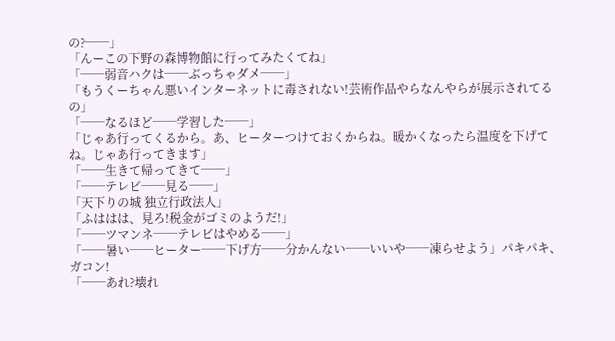の?──」
「んーこの下野の森博物館に行ってみたくてね」
「──弱音ハクは──ぶっちゃダメ──」
「もうくーちゃん悪いインターネットに毒されない!芸術作品やらなんやらが展示されてるの」
「──なるほど──学習した──」
「じゃあ行ってくるから。あ、ヒーターつけておくからね。暖かくなったら温度を下げてね。じゃあ行ってきます」
「──生きて帰ってきて──」
「──テレビ──見る──」
「天下りの城 独立行政法人」
「ふははは、見ろ!税金がゴミのようだ!」
「──ツマンネ──テレビはやめる──」
「──暑い──ヒーター──下げ方──分かんない──いいや──凍らせよう」パキパキ、ガコン!
「──あれ?壊れ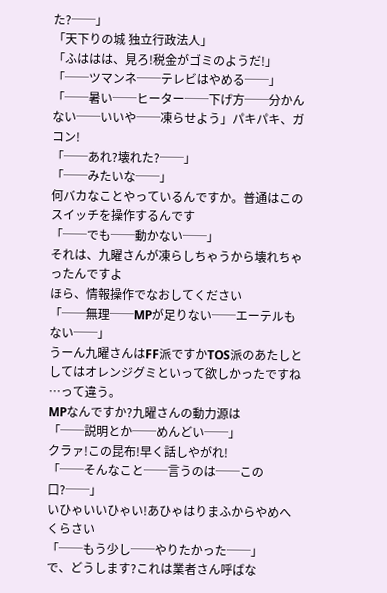た?──」
「天下りの城 独立行政法人」
「ふははは、見ろ!税金がゴミのようだ!」
「──ツマンネ──テレビはやめる──」
「──暑い──ヒーター──下げ方──分かんない──いいや──凍らせよう」パキパキ、ガコン!
「──あれ?壊れた?──」
「──みたいな──」
何バカなことやっているんですか。普通はこのスイッチを操作するんです
「──でも──動かない──」
それは、九曜さんが凍らしちゃうから壊れちゃったんですよ
ほら、情報操作でなおしてください
「──無理──MPが足りない──エーテルもない──」
うーん九曜さんはFF派ですかTOS派のあたしとしてはオレンジグミといって欲しかったですね
…って違う。
MPなんですか?九曜さんの動力源は
「──説明とか──めんどい──」
クラァ!この昆布!早く話しやがれ!
「──そんなこと──言うのは──この口?──」
いひゃいいひゃい!あひゃはりまふからやめへくらさい
「──もう少し──やりたかった──」
で、どうします?これは業者さん呼ばな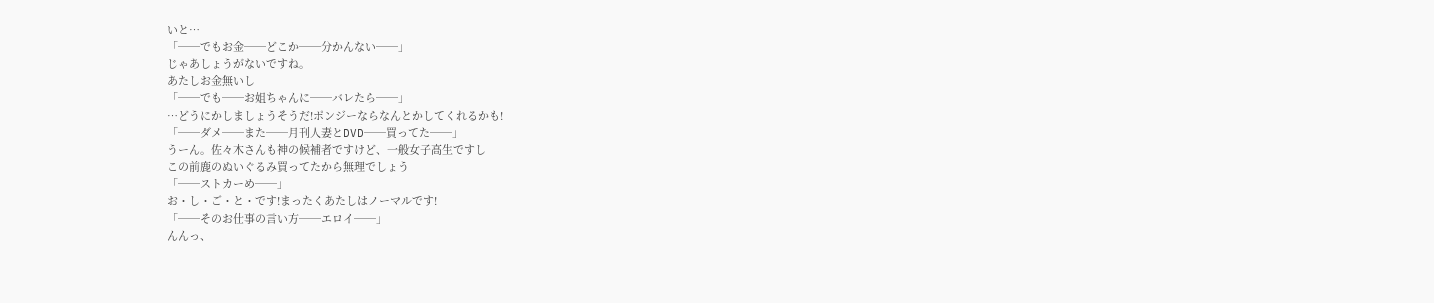いと…
「──でもお金──どこか──分かんない──」
じゃあしょうがないですね。
あたしお金無いし
「──でも──お姐ちゃんに──バレたら──」
…どうにかしましょうそうだ!ポンジーならなんとかしてくれるかも!
「──ダメ──また──月刊人妻とDVD──買ってた──」
うーん。佐々木さんも神の候補者ですけど、一般女子高生ですし
この前鹿のぬいぐるみ買ってたから無理でしょう
「──ストカーめ──」
お・し・ご・と・です!まったくあたしはノーマルです!
「──そのお仕事の言い方──エロイ──」
んんっ、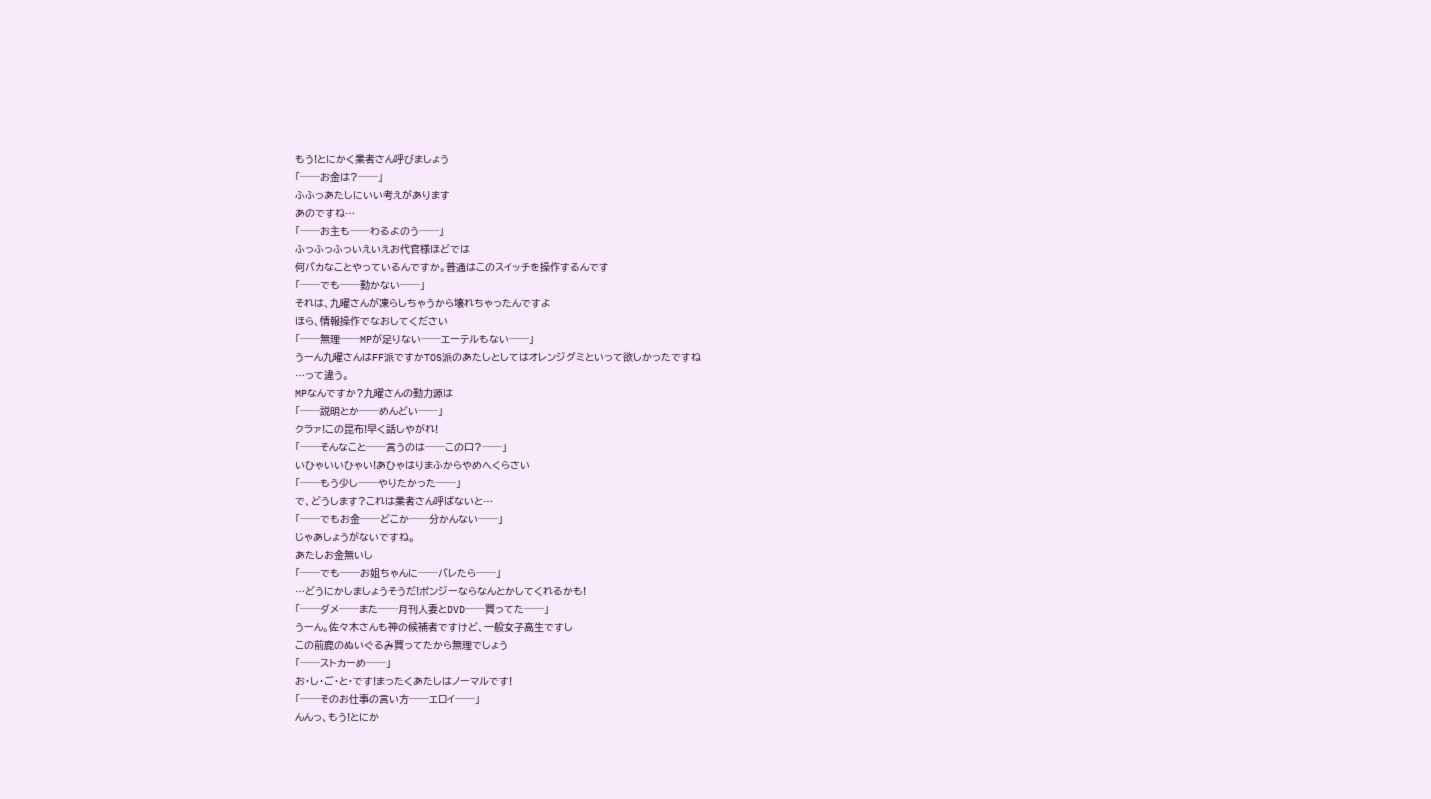もう!とにかく業者さん呼びましょう
「──お金は?──」
ふふっあたしにいい考えがあります
あのですね…
「──お主も──わるよのう──」
ふっふっふっいえいえお代官様ほどでは
何バカなことやっているんですか。普通はこのスイッチを操作するんです
「──でも──動かない──」
それは、九曜さんが凍らしちゃうから壊れちゃったんですよ
ほら、情報操作でなおしてください
「──無理──MPが足りない──エーテルもない──」
うーん九曜さんはFF派ですかTOS派のあたしとしてはオレンジグミといって欲しかったですね
…って違う。
MPなんですか?九曜さんの動力源は
「──説明とか──めんどい──」
クラァ!この昆布!早く話しやがれ!
「──そんなこと──言うのは──この口?──」
いひゃいいひゃい!あひゃはりまふからやめへくらさい
「──もう少し──やりたかった──」
で、どうします?これは業者さん呼ばないと…
「──でもお金──どこか──分かんない──」
じゃあしょうがないですね。
あたしお金無いし
「──でも──お姐ちゃんに──バレたら──」
…どうにかしましょうそうだ!ポンジーならなんとかしてくれるかも!
「──ダメ──また──月刊人妻とDVD──買ってた──」
うーん。佐々木さんも神の候補者ですけど、一般女子高生ですし
この前鹿のぬいぐるみ買ってたから無理でしょう
「──ストカーめ──」
お・し・ご・と・です!まったくあたしはノーマルです!
「──そのお仕事の言い方──エロイ──」
んんっ、もう!とにか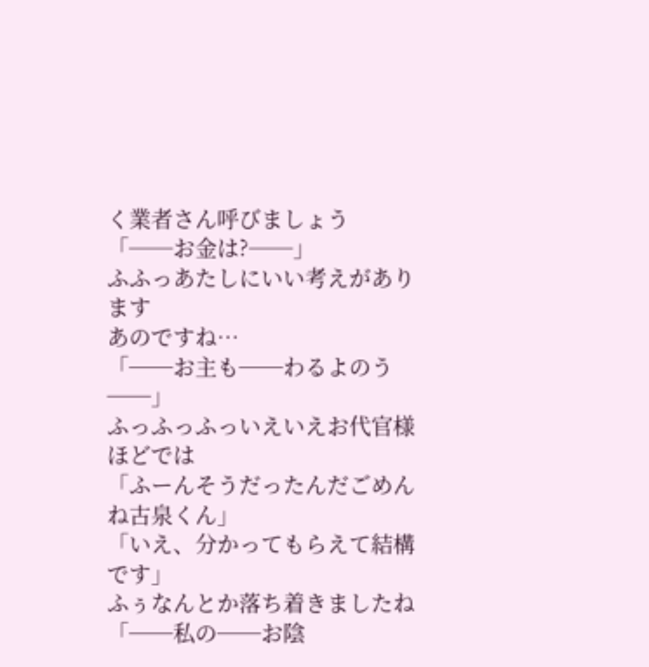く業者さん呼びましょう
「──お金は?──」
ふふっあたしにいい考えがあります
あのですね…
「──お主も──わるよのう──」
ふっふっふっいえいえお代官様ほどでは
「ふーんそうだったんだごめんね古泉くん」
「いえ、分かってもらえて結構です」
ふぅなんとか落ち着きましたね
「──私の──お陰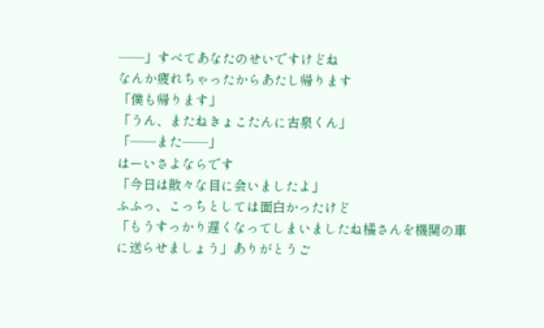──」すべてあなたのせいですけどね
なんか疲れちゃったからあたし帰ります
「僕も帰ります」
「うん、またねきょこたんに古泉くん」
「──また──」
はーいさよならです
「今日は散々な目に会いましたよ」
ふふっ、こっちとしては面白かったけど
「もうすっかり遅くなってしまいましたね橘さんを機関の車に送らせましょう」ありがとうご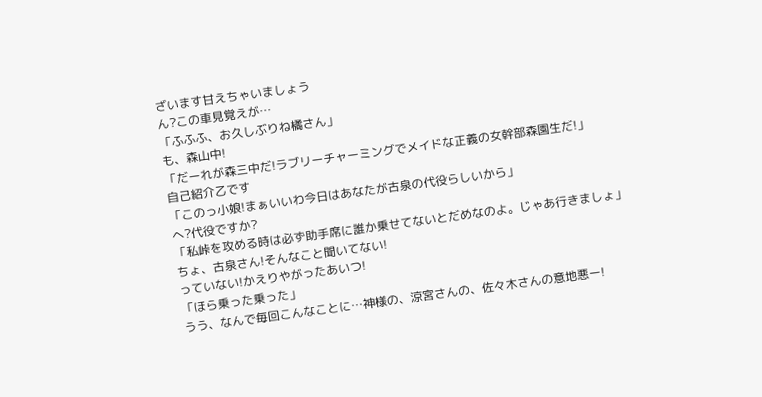ざいます甘えちゃいましょう
ん?この車見覚えが…
「ふふふ、お久しぶりね橘さん」
も、森山中!
「だーれが森三中だ!ラブリーチャーミングでメイドな正義の女幹部森園生だ!」
自己紹介乙です
「このっ小娘!まぁいいわ今日はあなたが古泉の代役らしいから」
へ?代役ですか?
「私峠を攻める時は必ず助手席に誰か乗せてないとだめなのよ。じゃあ行きましょ」
ちょ、古泉さん!そんなこと聞いてない!
っていない!かえりやがったあいつ!
「ほら乗った乗った」
うう、なんで毎回こんなことに…神様の、涼宮さんの、佐々木さんの意地悪ー!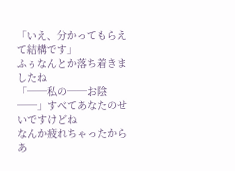「いえ、分かってもらえて結構です」
ふぅなんとか落ち着きましたね
「──私の──お陰──」すべてあなたのせいですけどね
なんか疲れちゃったからあ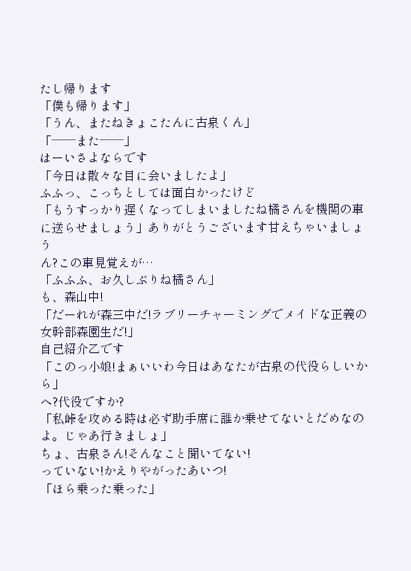たし帰ります
「僕も帰ります」
「うん、またねきょこたんに古泉くん」
「──また──」
はーいさよならです
「今日は散々な目に会いましたよ」
ふふっ、こっちとしては面白かったけど
「もうすっかり遅くなってしまいましたね橘さんを機関の車に送らせましょう」ありがとうございます甘えちゃいましょう
ん?この車見覚えが…
「ふふふ、お久しぶりね橘さん」
も、森山中!
「だーれが森三中だ!ラブリーチャーミングでメイドな正義の女幹部森園生だ!」
自己紹介乙です
「このっ小娘!まぁいいわ今日はあなたが古泉の代役らしいから」
へ?代役ですか?
「私峠を攻める時は必ず助手席に誰か乗せてないとだめなのよ。じゃあ行きましょ」
ちょ、古泉さん!そんなこと聞いてない!
っていない!かえりやがったあいつ!
「ほら乗った乗った」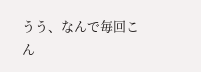うう、なんで毎回こん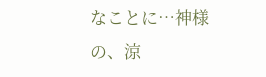なことに…神様の、涼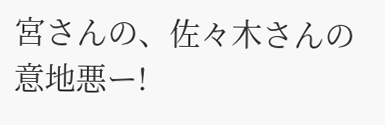宮さんの、佐々木さんの意地悪ー!